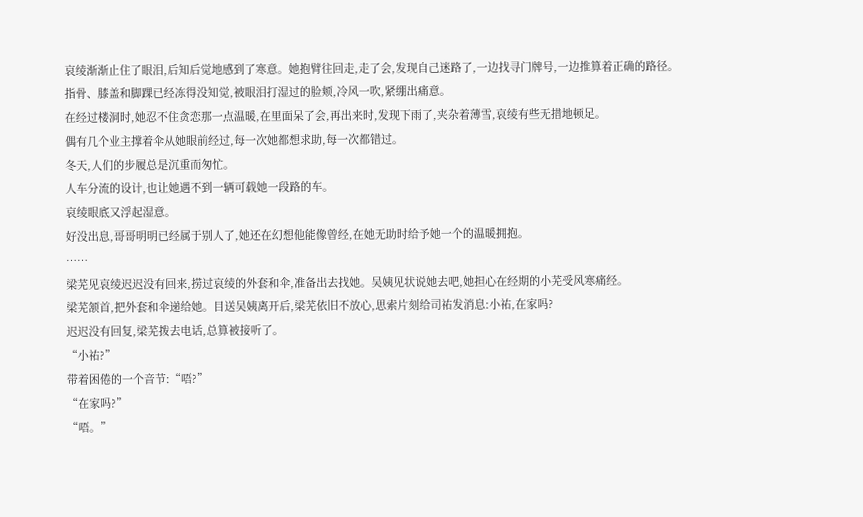哀绫渐渐止住了眼泪,后知后觉地感到了寒意。她抱臂往回走,走了会,发现自己迷路了,一边找寻门牌号,一边推算着正确的路径。
指骨、膝盖和脚踝已经冻得没知觉,被眼泪打湿过的脸颊,冷风一吹,紧绷出痛意。
在经过楼洞时,她忍不住贪恋那一点温暖,在里面呆了会,再出来时,发现下雨了,夹杂着薄雪,哀绫有些无措地顿足。
偶有几个业主撑着伞从她眼前经过,每一次她都想求助,每一次都错过。
冬天,人们的步履总是沉重而匆忙。
人车分流的设计,也让她遇不到一辆可载她一段路的车。
哀绫眼底又浮起湿意。
好没出息,哥哥明明已经属于别人了,她还在幻想他能像曾经,在她无助时给予她一个的温暖拥抱。
……
梁芜见哀绫迟迟没有回来,捞过哀绫的外套和伞,准备出去找她。吴姨见状说她去吧,她担心在经期的小芜受风寒痛经。
梁芜颔首,把外套和伞递给她。目送吴姨离开后,梁芜依旧不放心,思索片刻给司祐发消息:小祐,在家吗?
迟迟没有回复,梁芜拨去电话,总算被接听了。
“小祐?”
带着困倦的一个音节:“唔?”
“在家吗?”
“唔。”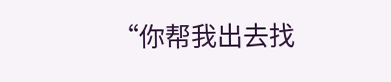“你帮我出去找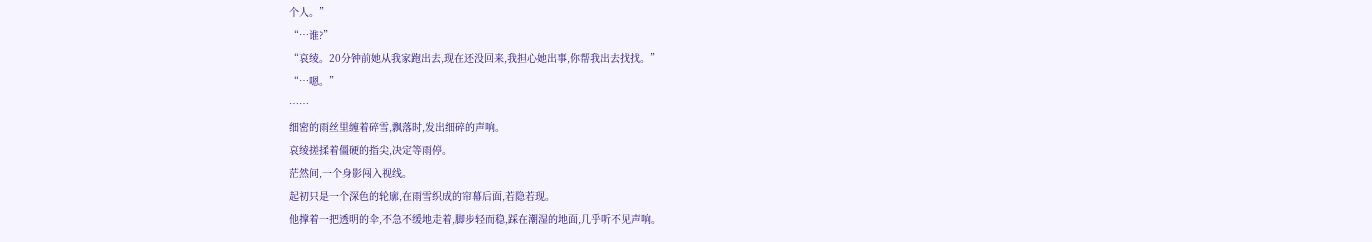个人。”
“…谁?”
“哀绫。20分钟前她从我家跑出去,现在还没回来,我担心她出事,你帮我出去找找。”
“…嗯。”
……
细密的雨丝里缠着碎雪,飘落时,发出细碎的声响。
哀绫搓揉着僵硬的指尖,决定等雨停。
茫然间,一个身影闯入视线。
起初只是一个深色的轮廓,在雨雪织成的帘幕后面,若隐若现。
他撑着一把透明的伞,不急不缓地走着,脚步轻而稳,踩在潮湿的地面,几乎听不见声响。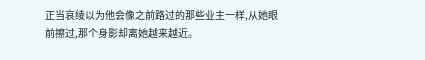正当哀绫以为他会像之前路过的那些业主一样,从她眼前擦过,那个身影却离她越来越近。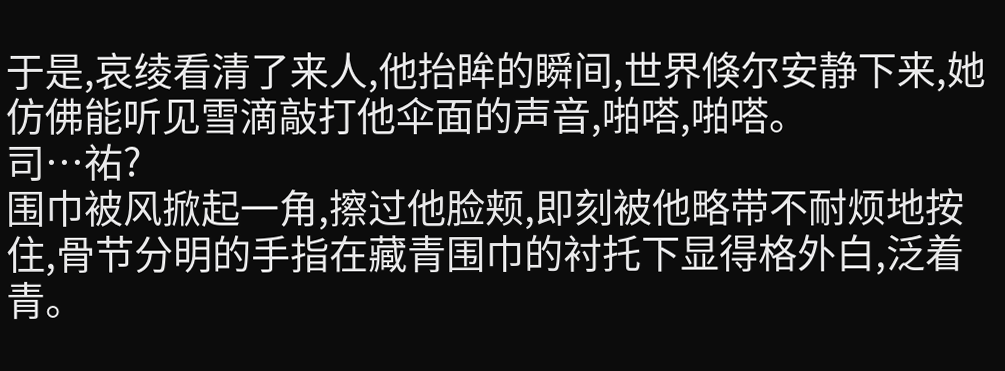于是,哀绫看清了来人,他抬眸的瞬间,世界倏尔安静下来,她仿佛能听见雪滴敲打他伞面的声音,啪嗒,啪嗒。
司…祐?
围巾被风掀起一角,擦过他脸颊,即刻被他略带不耐烦地按住,骨节分明的手指在藏青围巾的衬托下显得格外白,泛着青。